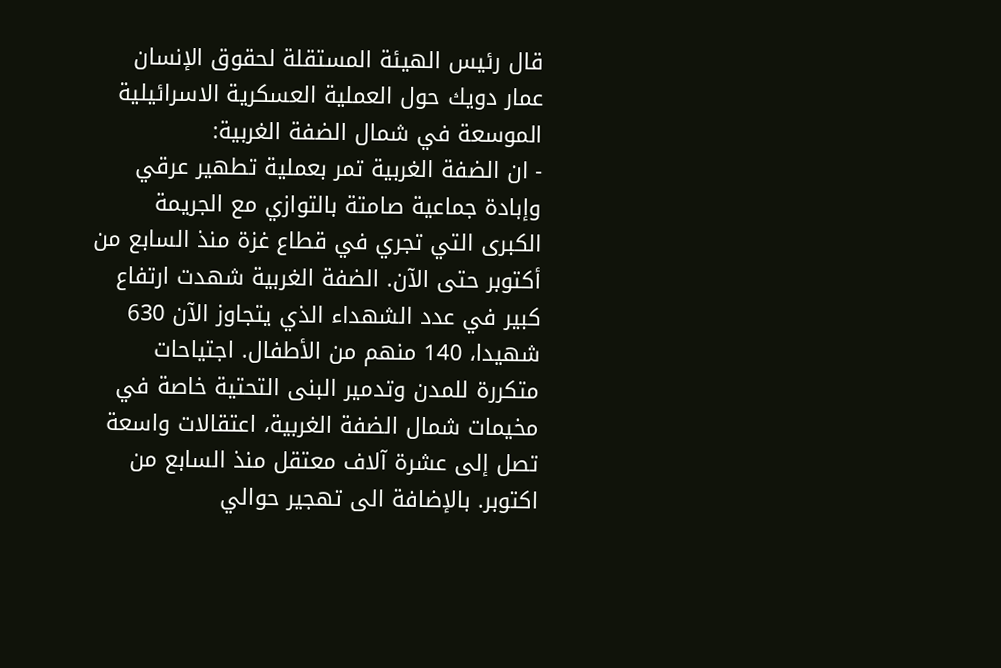قال رئيس الهيئة المستقلة لحقوق الإنسان عمار دويك حول العملية العسكرية الاسرائيلية الموسعة في شمال الضفة الغربية:
- ان الضفة الغربية تمر بعملية تطهير عرقي وإبادة جماعية صامتة بالتوازي مع الجريمة الكبرى التي تجري في قطاع غزة منذ السابع من أكتوبر حتى الآن. الضفة الغربية شهدت ارتفاع كبير في عدد الشهداء الذي يتجاوز الآن 630 شهيدا، 140 منهم من الأطفال. اجتياحات متكررة للمدن وتدمير البنى التحتية خاصة في مخيمات شمال الضفة الغربية، اعتقالات واسعة تصل إلى عشرة آلاف معتقل منذ السابع من اكتوبر. بالإضافة الى تهجير حوالي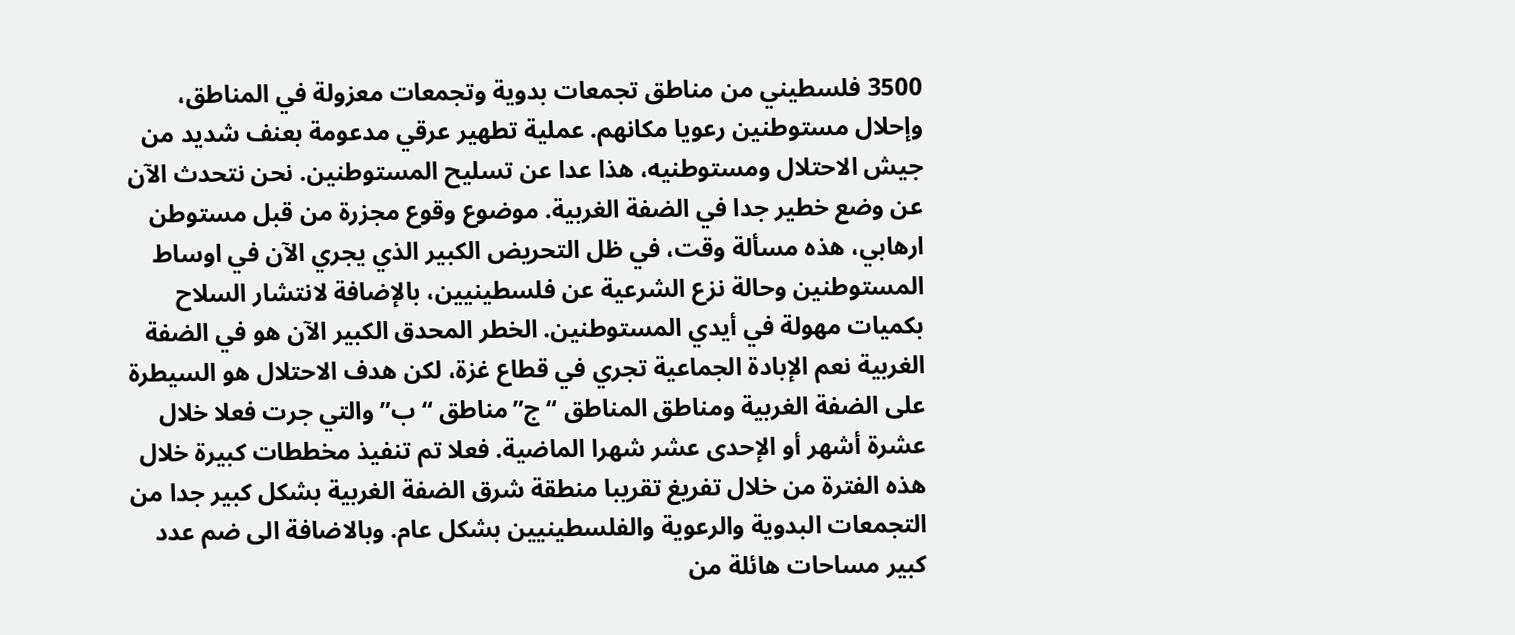3500 فلسطيني من مناطق تجمعات بدوية وتجمعات معزولة في المناطق، وإحلال مستوطنين رعويا مكانهم. عملية تطهير عرقي مدعومة بعنف شديد من جيش الاحتلال ومستوطنيه، هذا عدا عن تسليح المستوطنين. نحن نتحدث الآن عن وضع خطير جدا في الضفة الغربية. موضوع وقوع مجزرة من قبل مستوطن ارهابي، هذه مسألة وقت، في ظل التحريض الكبير الذي يجري الآن في اوساط المستوطنين وحالة نزع الشرعية عن فلسطينيين، بالإضافة لانتشار السلاح بكميات مهولة في أيدي المستوطنين. الخطر المحدق الكبير الآن هو في الضفة الغربية نعم الإبادة الجماعية تجري في قطاع غزة، لكن هدف الاحتلال هو السيطرة على الضفة الغربية ومناطق المناطق “ج”مناطق “ب” والتي جرت فعلا خلال عشرة أشهر أو الإحدى عشر شهرا الماضية. فعلا تم تنفيذ مخططات كبيرة خلال هذه الفترة من خلال تفريغ تقريبا منطقة شرق الضفة الغربية بشكل كبير جدا من التجمعات البدوية والرعوية والفلسطينيين بشكل عام. وبالاضافة الى ضم عدد كبير مساحات هائلة من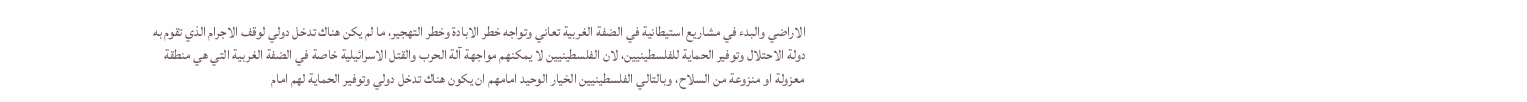الاراضي والبدء في مشاريع استيطانية في الضفة الغربية تعاني وتواجه خطر الابادة وخطر التهجير، ما لم يكن هناك تدخل دولي لوقف الاجرام الذي تقوم به دولة الاحتلال وتوفير الحماية للفلسطينيين، لان الفلسطينيين لا يمكنهم مواجهة آلة الحرب والقتل الاسرائيلية خاصة في الضفة الغربية التي هي منطقة معزولة او منزوعة من السلاح، وبالتالي الفلسطينيين الخيار الوحيد امامهم ان يكون هناك تدخل دولي وتوفير الحماية لهم امام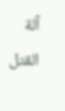آلة القتل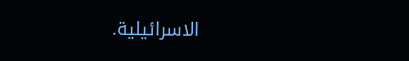الاسرائيلية.